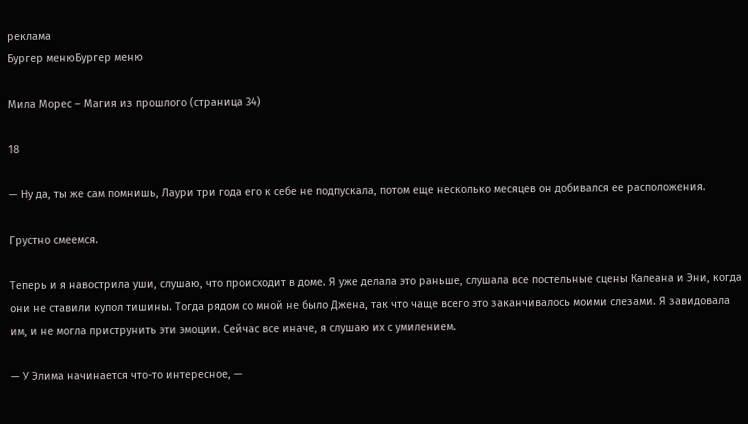реклама
Бургер менюБургер меню

Мила Морес – Магия из прошлого (страница 34)

18

— Ну да, ты же сам помнишь, Лаури три года его к себе не подпускала, потом еще несколько месяцев он добивался ее расположения.

Грустно смеемся.

Теперь и я навострила уши, слушаю, что происходит в доме. Я уже делала это раньше, слушала все постельные сцены Калеана и Эни, когда они не ставили купол тишины. Тогда рядом со мной не было Джена, так что чаще всего это заканчивалось моими слезами. Я завидовала им, и не могла приструнить эти эмоции. Сейчас все иначе, я слушаю их с умилением.

— У Элима начинается что-то интересное, —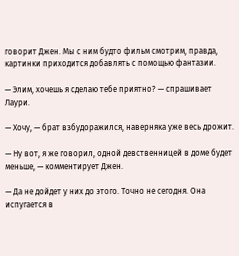говорит Джен. Мы с ним будто фильм смотрим, правда, картинки приходится добавлять с помощью фантазии.

— Элим, хочешь я сделаю тебе приятно? — спрашивает Лаури.

— Хочу, — брат взбудоражился, наверняка уже весь дрожит.

— Ну вот, я же говорил, одной девственницей в доме будет меньше, — комментирует Джен.

— Да не дойдет у них до этого. Точно не сегодня. Она испугается в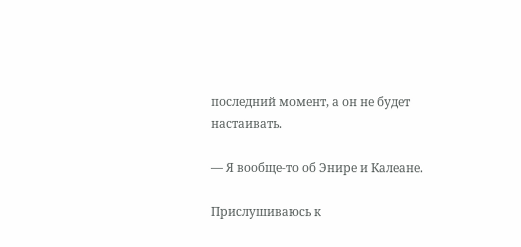последний момент, а он не будет настаивать.

— Я вообще-то об Энире и Калеане.

Прислушиваюсь к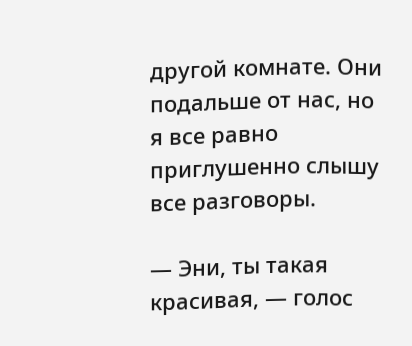другой комнате. Они подальше от нас, но я все равно приглушенно слышу все разговоры.

— Эни, ты такая красивая, — голос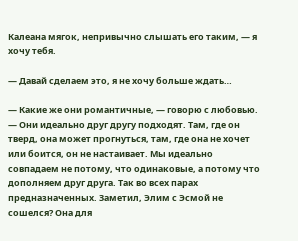Калеана мягок, непривычно слышать его таким, — я хочу тебя.

— Давай сделаем это, я не хочу больше ждать…

— Какие же они романтичные, — говорю с любовью. — Они идеально друг другу подходят. Там, где он тверд, она может прогнуться, там, где она не хочет или боится, он не настаивает. Мы идеально совпадаем не потому, что одинаковые, а потому что дополняем друг друга. Так во всех парах предназначенных. Заметил, Элим с Эсмой не сошелся? Она для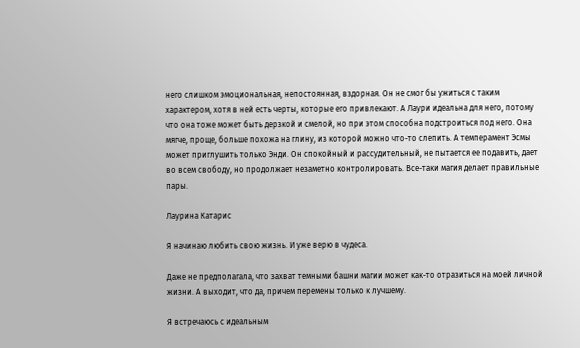него слишком эмоциональная, непостоянная, вздорная. Он не смог бы ужиться с таким характером, хотя в ней есть черты, которые его привлекают. А Лаури идеальна для него, потому что она тоже может быть дерзкой и смелой, но при этом способна подстроиться под него. Она мягче, проще, больше похожа на глину, из которой можно что-то слепить. А темперамент Эсмы может приглушить только Энди. Он спокойный и рассудительный, не пытается ее подавить, дает во всем свободу, но продолжает незаметно контролировать. Все-таки магия делает правильные пары.

Лаурина Катарис

Я начинаю любить свою жизнь. И уже верю в чудеса.

Даже не предполагала, что захват темными башни магии может как-то отразиться на моей личной жизни. А выходит, что да, причем перемены только к лучшему.

Я встречаюсь с идеальным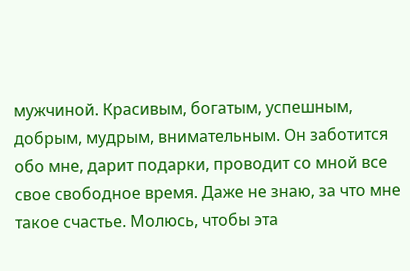мужчиной. Красивым, богатым, успешным, добрым, мудрым, внимательным. Он заботится обо мне, дарит подарки, проводит со мной все свое свободное время. Даже не знаю, за что мне такое счастье. Молюсь, чтобы эта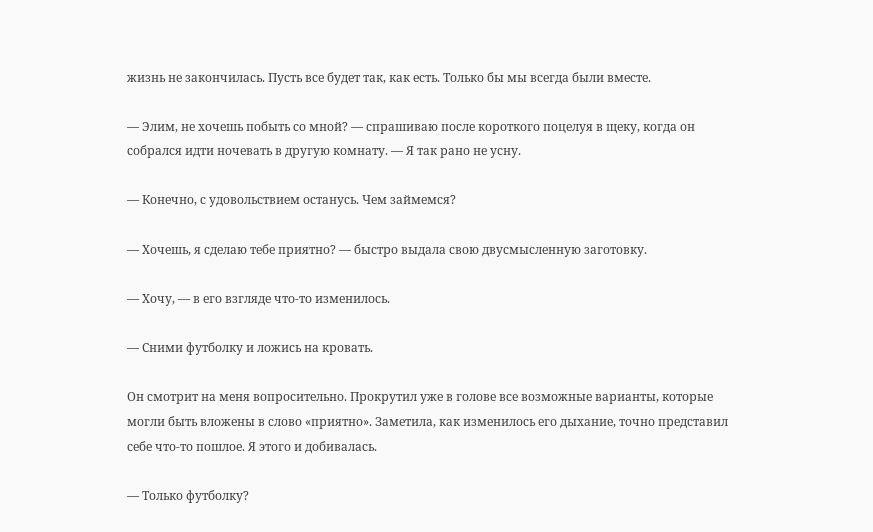жизнь не закончилась. Пусть все будет так, как есть. Только бы мы всегда были вместе.

— Элим, не хочешь побыть со мной? — спрашиваю после короткого поцелуя в щеку, когда он собрался идти ночевать в другую комнату. — Я так рано не усну.

— Конечно, с удовольствием останусь. Чем займемся?

— Хочешь, я сделаю тебе приятно? — быстро выдала свою двусмысленную заготовку.

— Хочу, — в его взгляде что-то изменилось.

— Сними футболку и ложись на кровать.

Он смотрит на меня вопросительно. Прокрутил уже в голове все возможные варианты, которые могли быть вложены в слово «приятно». Заметила, как изменилось его дыхание, точно представил себе что-то пошлое. Я этого и добивалась.

— Только футболку?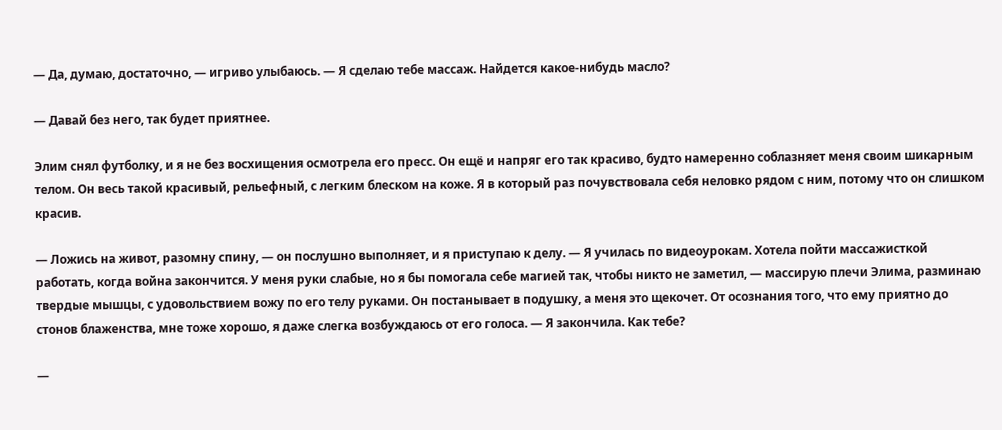— Да, думаю, достаточно, — игриво улыбаюсь. — Я сделаю тебе массаж. Найдется какое-нибудь масло?

— Давай без него, так будет приятнее.

Элим снял футболку, и я не без восхищения осмотрела его пресс. Он ещё и напряг его так красиво, будто намеренно соблазняет меня своим шикарным телом. Он весь такой красивый, рельефный, с легким блеском на коже. Я в который раз почувствовала себя неловко рядом с ним, потому что он слишком красив.

— Ложись на живот, разомну спину, — он послушно выполняет, и я приступаю к делу. — Я училась по видеоурокам. Хотела пойти массажисткой работать, когда война закончится. У меня руки слабые, но я бы помогала себе магией так, чтобы никто не заметил, — массирую плечи Элима, разминаю твердые мышцы, с удовольствием вожу по его телу руками. Он постанывает в подушку, а меня это щекочет. От осознания того, что ему приятно до стонов блаженства, мне тоже хорошо, я даже слегка возбуждаюсь от его голоса. — Я закончила. Как тебе?

—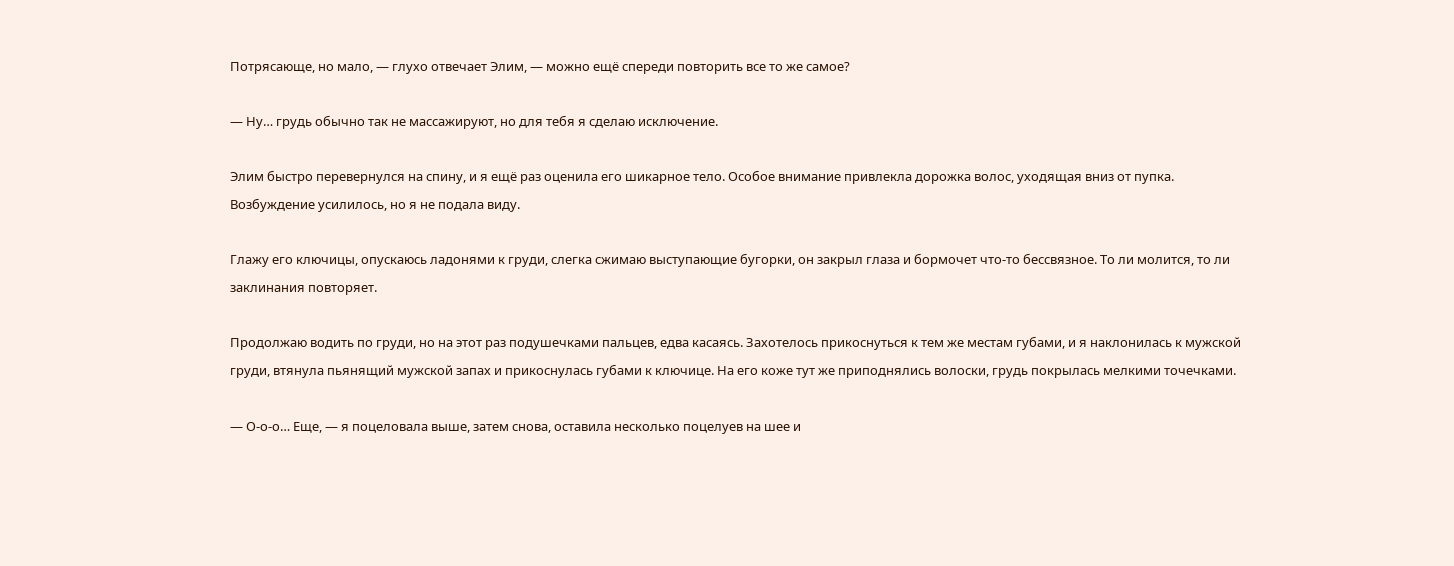Потрясающе, но мало, — глухо отвечает Элим, — можно ещё спереди повторить все то же самое?

— Ну… грудь обычно так не массажируют, но для тебя я сделаю исключение.

Элим быстро перевернулся на спину, и я ещё раз оценила его шикарное тело. Особое внимание привлекла дорожка волос, уходящая вниз от пупка. Возбуждение усилилось, но я не подала виду.

Глажу его ключицы, опускаюсь ладонями к груди, слегка сжимаю выступающие бугорки, он закрыл глаза и бормочет что-то бессвязное. То ли молится, то ли заклинания повторяет.

Продолжаю водить по груди, но на этот раз подушечками пальцев, едва касаясь. Захотелось прикоснуться к тем же местам губами, и я наклонилась к мужской груди, втянула пьянящий мужской запах и прикоснулась губами к ключице. На его коже тут же приподнялись волоски, грудь покрылась мелкими точечками.

— О-о-о… Еще, — я поцеловала выше, затем снова, оставила несколько поцелуев на шее и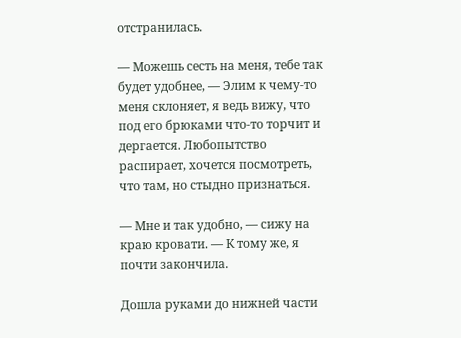отстранилась.

— Можешь сесть на меня, тебе так будет удобнее, — Элим к чему-то меня склоняет, я ведь вижу, что под его брюками что-то торчит и дергается. Любопытство распирает, хочется посмотреть, что там, но стыдно признаться.

— Мне и так удобно, — сижу на краю кровати. — К тому же, я почти закончила.

Дошла руками до нижней части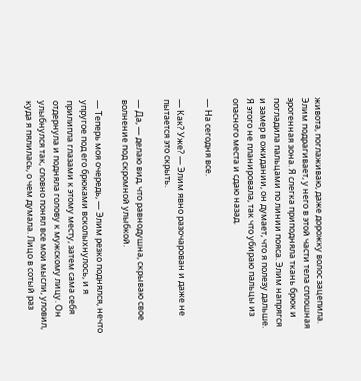живота, поглаживаю, даже дорожку волос зацепила. Элим подрагивает, у него в этой части тела сплошная эрогенная зона. Я слегка приподняла ткань брюк и погладила пальцами по линии пояса. Элим напрягся и замер в ожидании, он думает, что я полезу дальше. Я этого не планировала, так что убираю пальцы из опасного места и сдаю назад.

— На сегодня все.

— Как? Уже? — Элим явно разочарован и даже не пытается это скрыть.

— Да, — делаю вид, что равнодушна, скрываю свое волнение под скромной улыбкой.

— Теперь моя очередь, — Элим резко поднялся, нечто упругое под его брюками всколыхнулось, и я прилипла глазами к этому месту, затем сама себя отдернула и подняла голову к мужскому лицу. Он улыбнулся так, словно понял все мои мысли, уловил, куда я пялилась, о чем думала. Лицо в сотый раз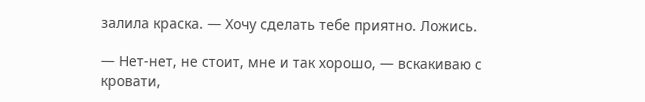залила краска. — Хочу сделать тебе приятно. Ложись.

— Нет-нет, не стоит, мне и так хорошо, — вскакиваю с кровати,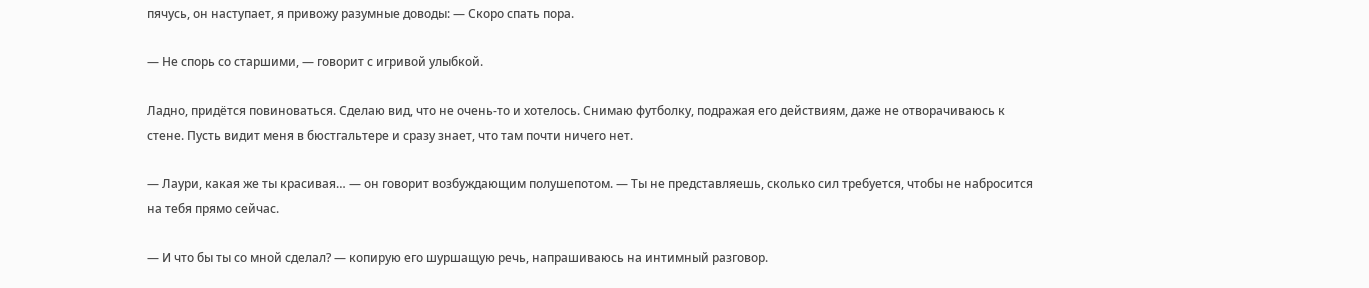пячусь, он наступает, я привожу разумные доводы: — Скоро спать пора.

— Не спорь со старшими, — говорит с игривой улыбкой.

Ладно, придётся повиноваться. Сделаю вид, что не очень-то и хотелось. Снимаю футболку, подражая его действиям, даже не отворачиваюсь к стене. Пусть видит меня в бюстгальтере и сразу знает, что там почти ничего нет.

— Лаури, какая же ты красивая… — он говорит возбуждающим полушепотом. — Ты не представляешь, сколько сил требуется, чтобы не набросится на тебя прямо сейчас.

— И что бы ты со мной сделал? — копирую его шуршащую речь, напрашиваюсь на интимный разговор.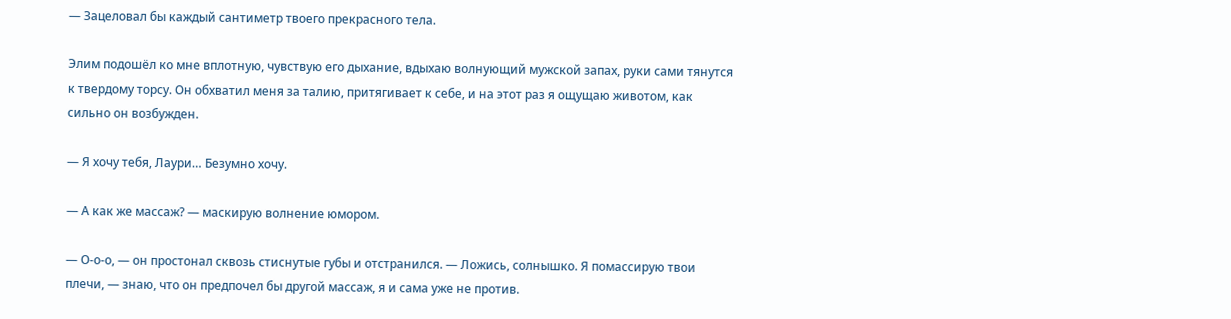— Зацеловал бы каждый сантиметр твоего прекрасного тела.

Элим подошёл ко мне вплотную, чувствую его дыхание, вдыхаю волнующий мужской запах, руки сами тянутся к твердому торсу. Он обхватил меня за талию, притягивает к себе, и на этот раз я ощущаю животом, как сильно он возбужден.

— Я хочу тебя, Лаури… Безумно хочу.

— А как же массаж? — маскирую волнение юмором.

— О-о-о, — он простонал сквозь стиснутые губы и отстранился. — Ложись, солнышко. Я помассирую твои плечи, — знаю, что он предпочел бы другой массаж, я и сама уже не против.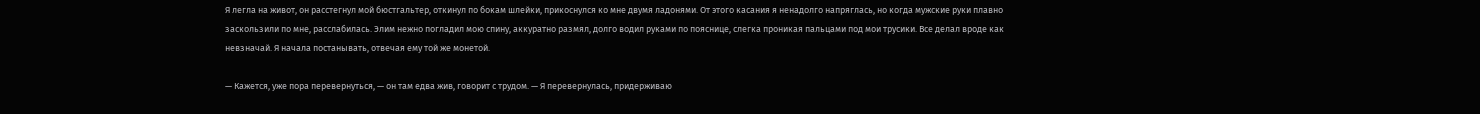Я легла на живот, он расстегнул мой бюстгальтер, откинул по бокам шлейки, прикоснулся ко мне двумя ладонями. От этого касания я ненадолго напряглась, но когда мужские руки плавно заскользили по мне, расслабилась. Элим нежно погладил мою спину, аккуратно размял, долго водил руками по пояснице, слегка проникая пальцами под мои трусики. Все делал вроде как невзначай. Я начала постанывать, отвечая ему той же монетой.

— Кажется, уже пора перевернуться, — он там едва жив, говорит с трудом. — Я перевернулась, придерживаю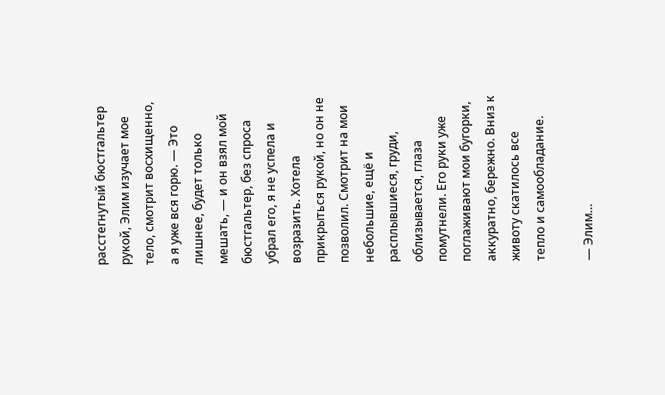расстегнутый бюстгальтер рукой, Элим изучает мое тело, смотрит восхищенно, а я уже вся горю. — Это лишнее, будет только мешать, — и он взял мой бюстгальтер, без спроса убрал его, я не успела и возразить. Хотела прикрыться рукой, но он не позволил. Смотрит на мои небольшие, ещё и расплывшиеся, груди, облизывается, глаза помутнели. Его руки уже поглаживают мои бугорки, аккуратно, бережно. Вниз к животу скатилось все тепло и самообладание.

— Элим…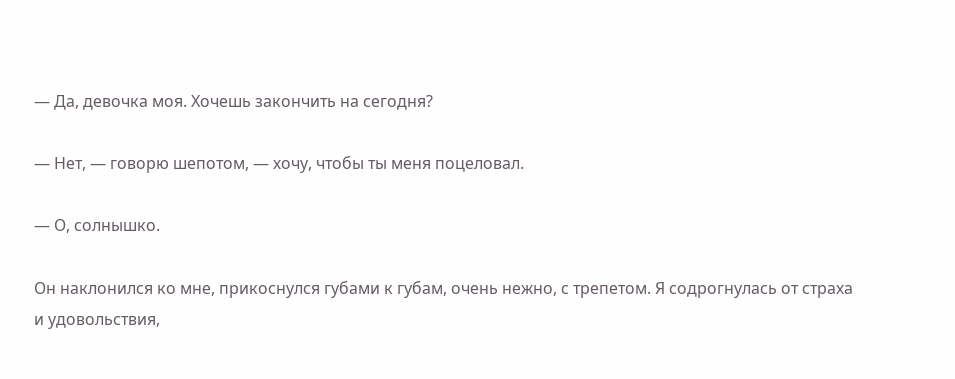— Да, девочка моя. Хочешь закончить на сегодня?

— Нет, — говорю шепотом, — хочу, чтобы ты меня поцеловал.

— О, солнышко.

Он наклонился ко мне, прикоснулся губами к губам, очень нежно, с трепетом. Я содрогнулась от страха и удовольствия,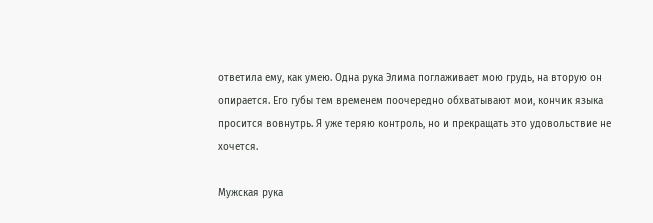ответила ему, как умею. Одна рука Элима поглаживает мою грудь, на вторую он опирается. Его губы тем временем поочередно обхватывают мои, кончик языка просится вовнутрь. Я уже теряю контроль, но и прекращать это удовольствие не хочется.

Мужская рука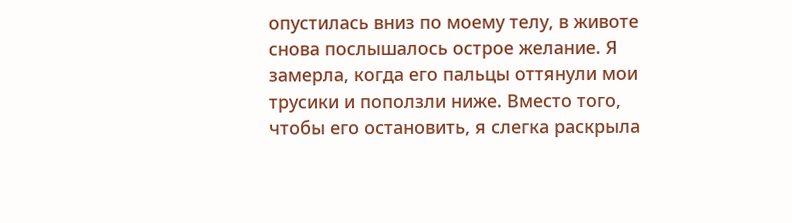опустилась вниз по моему телу, в животе снова послышалось острое желание. Я замерла, когда его пальцы оттянули мои трусики и поползли ниже. Вместо того, чтобы его остановить, я слегка раскрыла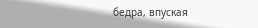бедра, впуская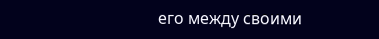его между своими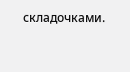складочками.